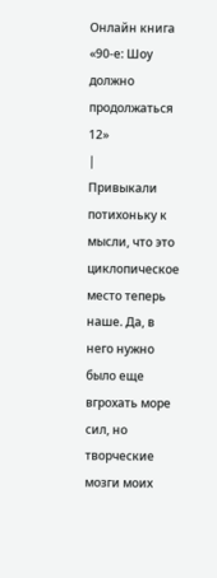Онлайн книга «90-е: Шоу должно продолжаться 12»
|
Привыкали потихоньку к мысли, что это циклопическое место теперь наше. Да, в него нужно было еще вгрохать море сил, но творческие мозги моих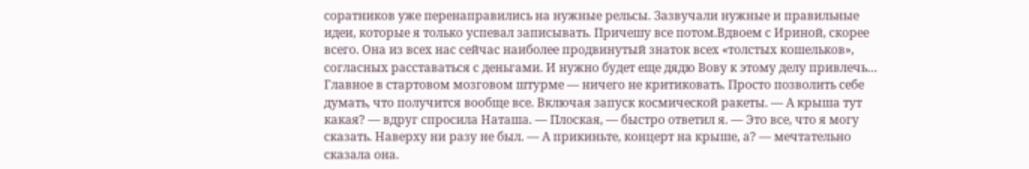соратников уже перенаправились на нужные рельсы. Зазвучали нужные и правильные идеи, которые я только успевал записывать. Причешу все потом.Вдвоем с Ириной, скорее всего. Она из всех нас сейчас наиболее продвинутый знаток всех «толстых кошельков», согласных расставаться с деньгами. И нужно будет еще дядю Вову к этому делу привлечь… Главное в стартовом мозговом штурме — ничего не критиковать. Просто позволить себе думать, что получится вообще все. Включая запуск космической ракеты. — А крыша тут какая? — вдруг спросила Наташа. — Плоская, — быстро ответил я. — Это все, что я могу сказать. Наверху ни разу не был. — А прикиньте, концерт на крыше, а? — мечтательно сказала она.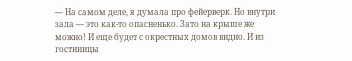— На самом деле, я думала про фейерверк. Но внутри зала — это как-то опасненько. Зато на крыше же можно! И еще будет с окрестных домов видно. И из гостиницы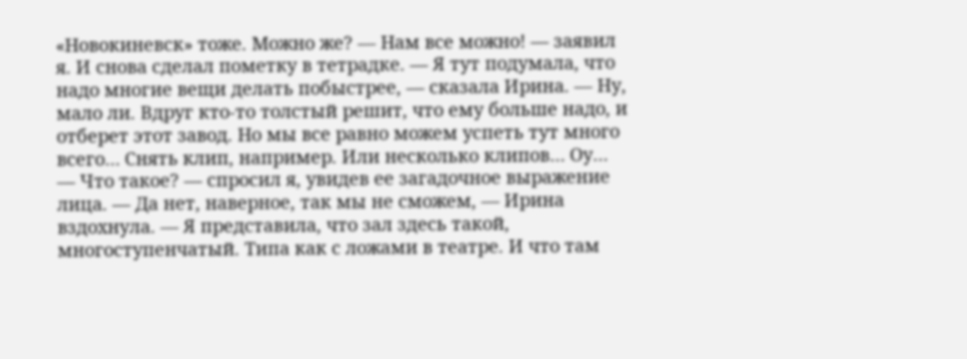«Новокиневск» тоже. Можно же? — Нам все можно! — заявил я. И снова сделал пометку в тетрадке. — Я тут подумала, что надо многие вещи делать побыстрее, — сказала Ирина. — Ну, мало ли. Вдруг кто-то толстый решит, что ему больше надо, и отберет этот завод. Но мы все равно можем успеть тут много всего… Снять клип, например. Или несколько клипов… Оу… — Что такое? — спросил я, увидев ее загадочное выражение лица. — Да нет, наверное, так мы не сможем, — Ирина вздохнула. — Я представила, что зал здесь такой, многоступенчатый. Типа как с ложами в театре. И что там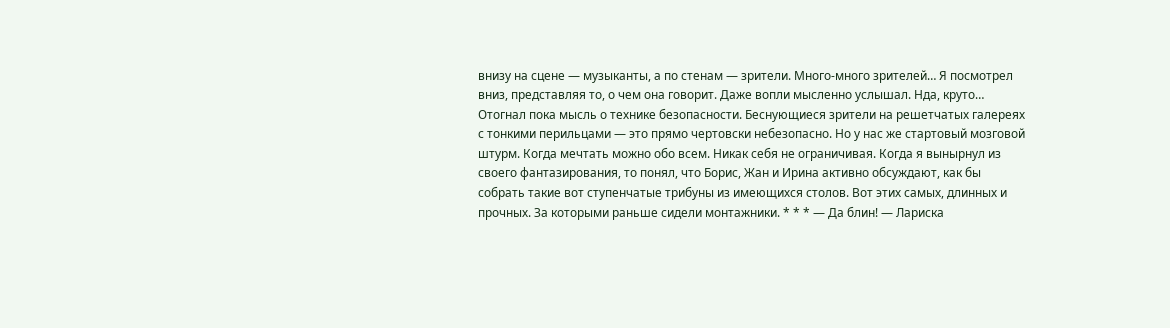внизу на сцене — музыканты, а по стенам — зрители. Много-много зрителей… Я посмотрел вниз, представляя то, о чем она говорит. Даже вопли мысленно услышал. Нда, круто… Отогнал пока мысль о технике безопасности. Беснующиеся зрители на решетчатых галереях с тонкими перильцами — это прямо чертовски небезопасно. Но у нас же стартовый мозговой штурм. Когда мечтать можно обо всем. Никак себя не ограничивая. Когда я вынырнул из своего фантазирования, то понял, что Борис, Жан и Ирина активно обсуждают, как бы собрать такие вот ступенчатые трибуны из имеющихся столов. Вот этих самых, длинных и прочных. За которыми раньше сидели монтажники. * * * — Да блин! — Лариска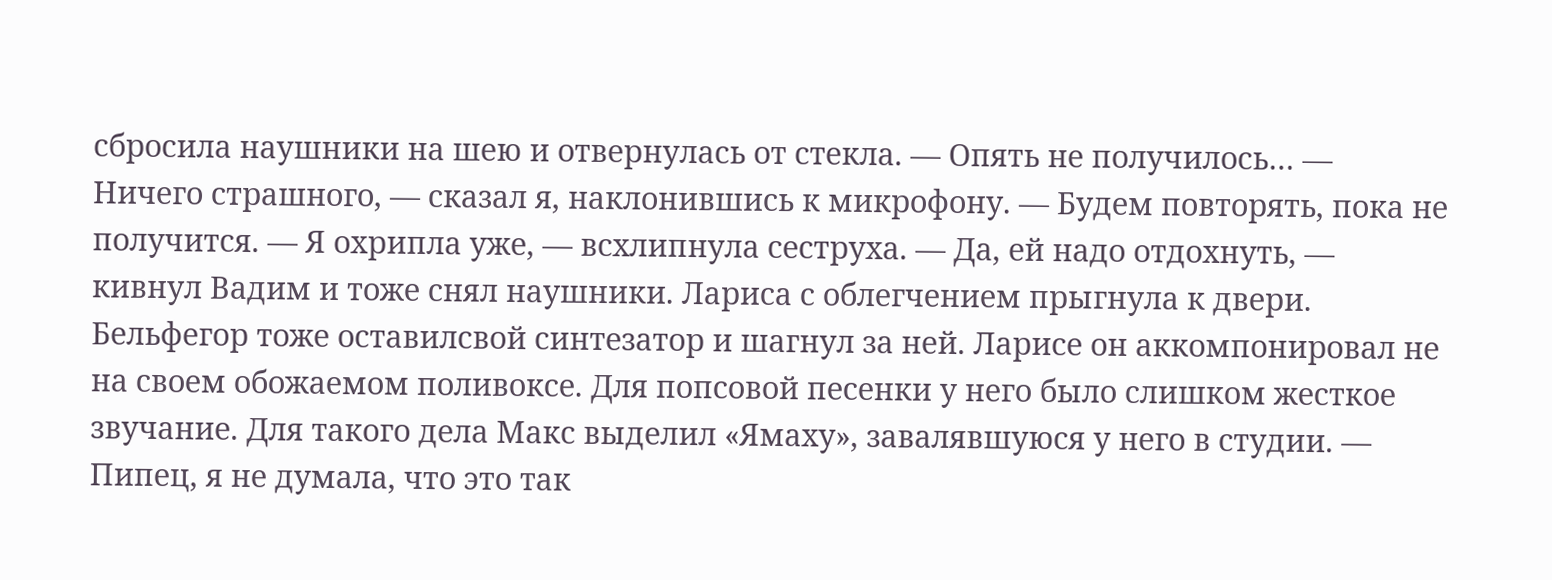сбросила наушники на шею и отвернулась от стекла. — Опять не получилось… — Ничего страшного, — сказал я, наклонившись к микрофону. — Будем повторять, пока не получится. — Я охрипла уже, — всхлипнула сеструха. — Да, ей надо отдохнуть, — кивнул Вадим и тоже снял наушники. Лариса с облегчением прыгнула к двери. Бельфегор тоже оставилсвой синтезатор и шагнул за ней. Ларисе он аккомпонировал не на своем обожаемом поливоксе. Для попсовой песенки у него было слишком жесткое звучание. Для такого дела Макс выделил «Ямаху», завалявшуюся у него в студии. — Пипец, я не думала, что это так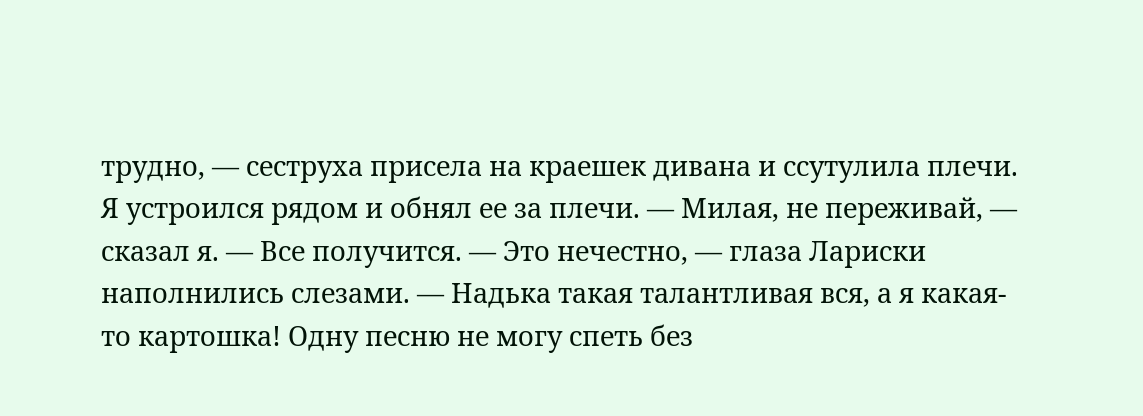трудно, — сеструха присела на краешек дивана и ссутулила плечи. Я устроился рядом и обнял ее за плечи. — Милая, не переживай, — сказал я. — Все получится. — Это нечестно, — глаза Лариски наполнились слезами. — Надька такая талантливая вся, а я какая-то картошка! Одну песню не могу спеть без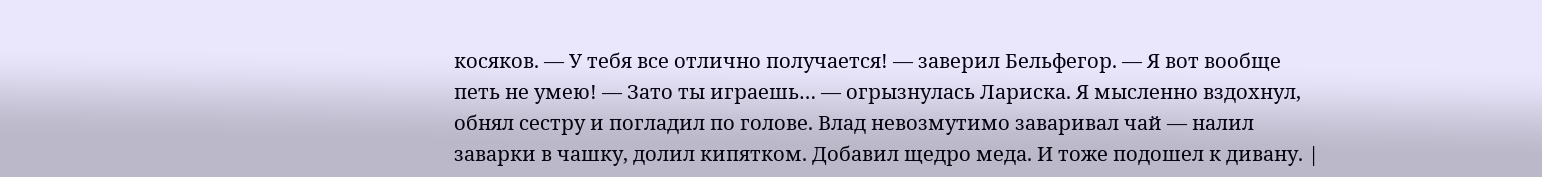косяков. — У тебя все отлично получается! — заверил Бельфегор. — Я вот вообще петь не умею! — Зато ты играешь… — огрызнулась Лариска. Я мысленно вздохнул, обнял сестру и погладил по голове. Влад невозмутимо заваривал чай — налил заварки в чашку, долил кипятком. Добавил щедро меда. И тоже подошел к дивану. |